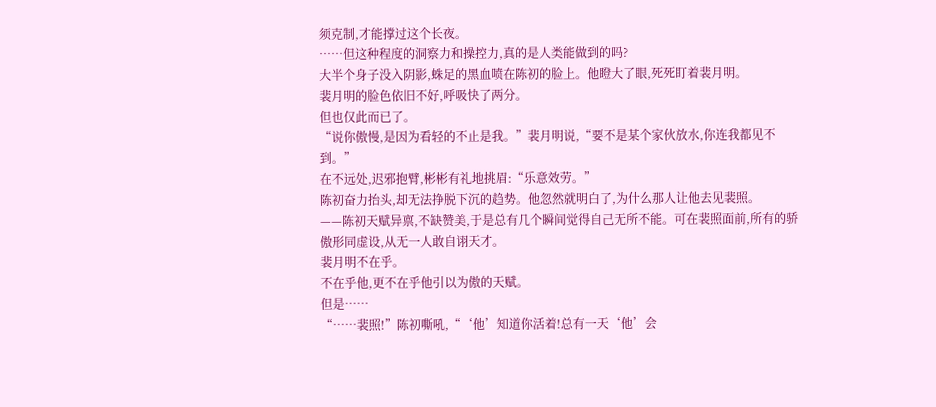须克制,才能撑过这个长夜。
……但这种程度的洞察力和操控力,真的是人类能做到的吗?
大半个身子没入阴影,蛛足的黑血喷在陈初的脸上。他瞪大了眼,死死盯着裴月明。
裴月明的脸色依旧不好,呼吸快了两分。
但也仅此而已了。
“说你傲慢,是因为看轻的不止是我。”裴月明说,“要不是某个家伙放水,你连我都见不到。”
在不远处,迟邪抱臂,彬彬有礼地挑眉:“乐意效劳。”
陈初奋力抬头,却无法挣脱下沉的趋势。他忽然就明白了,为什么那人让他去见裴照。
——陈初天赋异禀,不缺赞美,于是总有几个瞬间觉得自己无所不能。可在裴照面前,所有的骄傲形同虚设,从无一人敢自诩天才。
裴月明不在乎。
不在乎他,更不在乎他引以为傲的天赋。
但是……
“……裴照!”陈初嘶吼,“‘他’知道你活着!总有一天‘他’会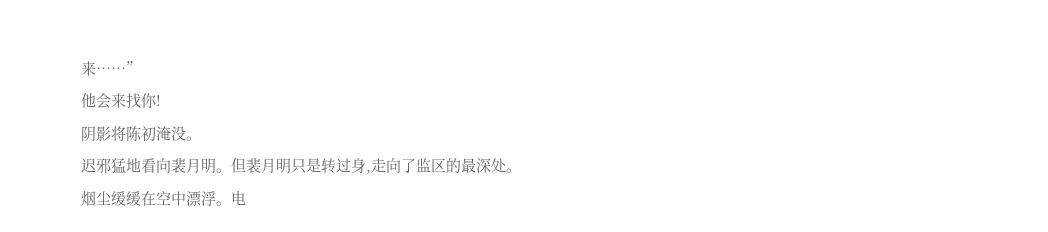来……”
他会来找你!
阴影将陈初淹没。
迟邪猛地看向裴月明。但裴月明只是转过身,走向了监区的最深处。
烟尘缓缓在空中漂浮。电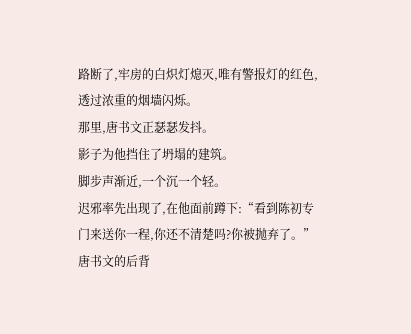路断了,牢房的白炽灯熄灭,唯有警报灯的红色,透过浓重的烟墙闪烁。
那里,唐书文正瑟瑟发抖。
影子为他挡住了坍塌的建筑。
脚步声渐近,一个沉一个轻。
迟邪率先出现了,在他面前蹲下:“看到陈初专门来送你一程,你还不清楚吗?你被抛弃了。”
唐书文的后背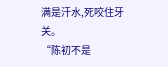满是汗水,死咬住牙关。
“陈初不是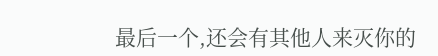最后一个,还会有其他人来灭你的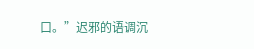口。”迟邪的语调沉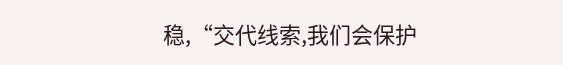稳,“交代线索,我们会保护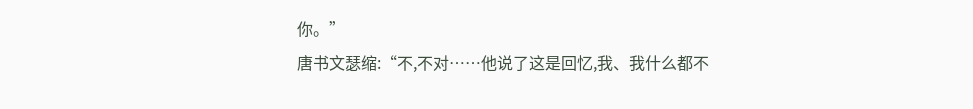你。”
唐书文瑟缩:“不,不对……他说了这是回忆,我、我什么都不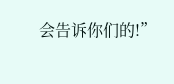会告诉你们的!”